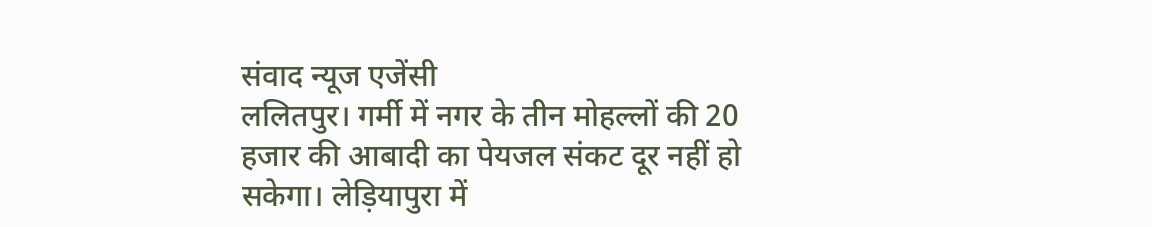संवाद न्यूज एजेंसी
ललितपुर। गर्मी में नगर के तीन मोहल्लों की 20 हजार की आबादी का पेयजल संकट दूर नहीं हो सकेगा। लेड़ियापुरा में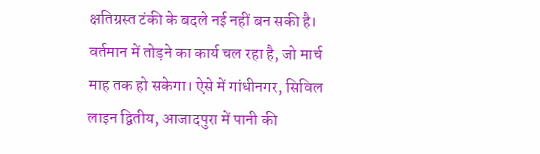क्षतिग्रस्त टंकी के बदले नई नहीं बन सकी है। वर्तमान में तोड़ने का कार्य चल रहा है, जो मार्च माह तक हो सकेगा। ऐसे में गांधीनगर, सिविल लाइन द्वितीय, आजादपुरा में पानी की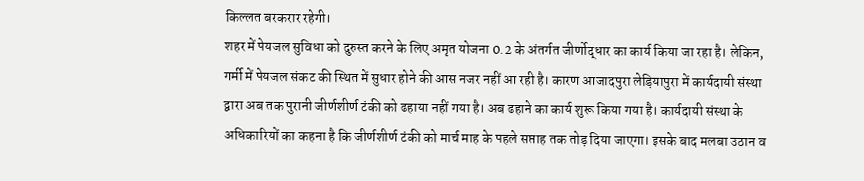किल्लत बरकरार रहेगी।
शहर में पेयजल सुविधा को दुरुस्त करने के लिए अमृत योजना 0.2 के अंतर्गत जीर्णोद्धार का कार्य किया जा रहा है। लेकिन, गर्मी में पेयजल संकट की स्थित में सुधार होने की आस नजर नहीं आ रही है। कारण आजादपुरा लेड़ियापुरा में कार्यदायी संस्था द्वारा अब तक पुरानी जीर्णशीर्ण टंकी को ढहाया नहीं गया है। अब ढहाने का कार्य शुरू किया गया है। कार्यदायी संस्था के अधिकारियों का कहना है कि जीर्णशीर्ण टंकी को मार्च माह के पहले सप्ताह तक तोड़ दिया जाएगा। इसके बाद मलबा उठान व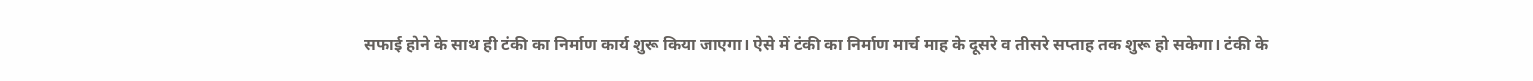सफाई होने के साथ ही टंकी का निर्माण कार्य शुरू किया जाएगा। ऐसे में टंकी का निर्माण मार्च माह के दूसरे व तीसरे सप्ताह तक शुरू हो सकेगा। टंकी के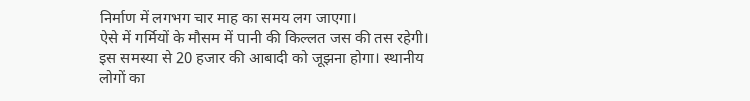निर्माण में लगभग चार माह का समय लग जाएगा।
ऐसे में गर्मियों के मौसम में पानी की किल्लत जस की तस रहेगी। इस समस्या से 20 हजार की आबादी को जूझना होगा। स्थानीय लोगों का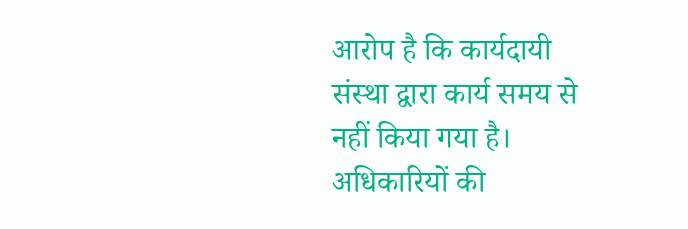आरोप है कि कार्यदायी संस्था द्वारा कार्य समय से नहीं किया गया है। अधिकारियों की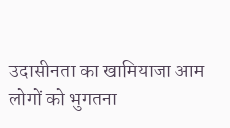उदासीनता का खामियाजा आम लोगों को भुगतना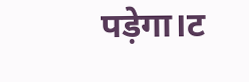पड़ेगा।ट